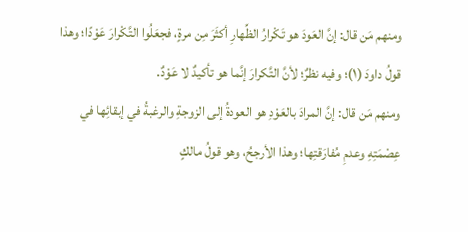ومنهم مَن قال: إنَّ العَودَ هو تَكْرارُ الظِّهارِ أكثَرَ مِن مرةٍ، فجعَلُوا التَّكْرارَ عَوْدًا؛ وهذا قولُ داودَ (١)؛ وفيه نظرٌ؛ لأنَّ التَّكرارَ إنَّما هو تأكيدٌ لا عَوْدٌ.
ومنهم مَن قال: إنَّ المرادَ بالعَوْدِ هو العودةُ إلى الزوجةِ والرغبةُ في إبقائِها في عِصْمَتِهِ وعدمِ مُفارَقتِها؛ وهذا الأرجحُ، وهو قولُ مالكٍ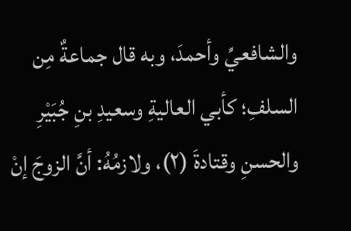والشافعيِّ وأحمدَ، وبه قال جماعةٌ مِن السلفِ؛ كأبي العاليةِ وسعيدِ بنِ جُبَيْرِ والحسنِ وقتادةَ (٢)، ولازمُهُ: أنَّ الزوجَ إنْ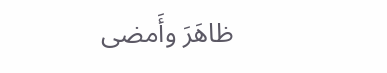ظاهَرَ وأَمضى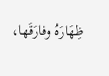ظِهَارَهُ وفارَقَها،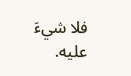فلا شيءَ عليه.